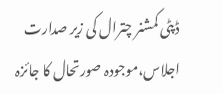ڈپٹی کمشنر چترال کی زیر صدارت اجلاس،موجودہ صورتحال کا جائزہ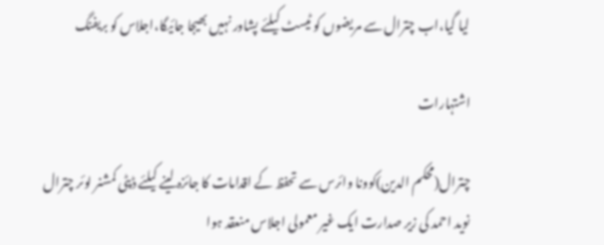لیا گیا،اب چترال سے مریضوں کو ٹیسٹ کیلئے پشاور نہیں بھیجا جائیگا،اجلاس کو بریفنگ

اشتہارات

چترال(محکم الدین)کوونا وائرس سے تحفظ کے اقدامات کا جائزہ لینے کیلئے ڈپٹی کمشنر لوئر چترال نوید احمد کی زیر صدارت ایک غیر معمولی اجلاس منعقد ہوا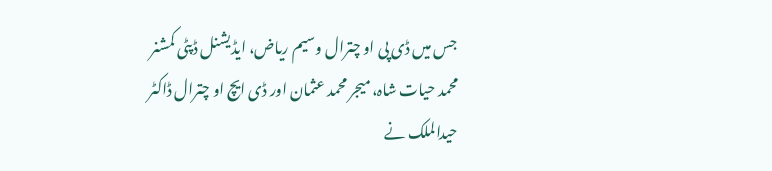جس میں ڈی پی او چترال وسیم ریاض، ایڈیشنل ڈپٹی کمشنر محمد حیات شاہ، میجر محمد عثمان اور ڈی ایچ او چترال ڈاکٹر حیدالملک نے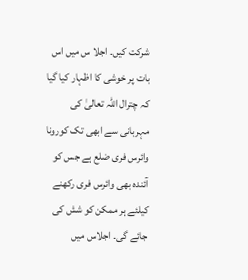شرکت کیں۔ اجلا س میں اس بات پر خوشی کا اظہار کیا گیا کہ چترال اللہ تعالیٰ کی مہربانی سے ابھی تک کورونا وائرس فری ضلع ہے جس کو آئندہ بھی وائرس فری رکھنے کیلئے ہر ممکن کو شش کی جائے گی۔ اجلاس میں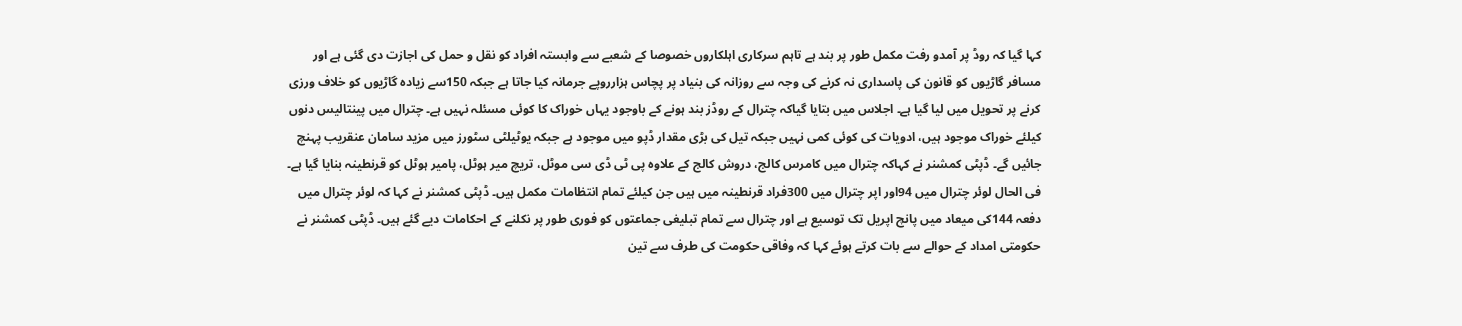کہا گیا کہ روڈ پر آمدو رفت مکمل طور پر بند ہے تاہم سرکاری اہلکاروں خصوصا کے شعبے سے وابستہ افراد کو نقل و حمل کی اجازت دی گئی ہے اور مسافر گاڑیوں کو قانون کی پاسداری نہ کرنے کی وجہ سے روزانہ کی بنیاد پر پچاس ہزارروپے جرمانہ کیا جاتا ہے جبکہ 150سے زیادہ گاڑیوں کو خلاف ورزی کرنے پر تحویل میں لیا گیا ہے۔ اجلاس میں بتایا گیاکہ چترال کے روڈز بند ہونے کے باوجود یہاں خوراک کا کوئی مسئلہ نہیں ہے۔ چترال میں پینتالیس دنوں کیلئے خوراک موجود ہیں، ادویات کی کوئی کمی نہیں جبکہ تیل کی بڑی مقدار ڈپو میں موجود ہے جبکہ یوٹیلٹی سٹورز میں مزید سامان عنقریب پہنچ جائیں گے۔ ڈپٹی کمشنر نے کہاکہ چترال میں کامرس کالج، دروش کالج کے علاوہ پی ٹی ڈی سی موٹل، تریچ میر ہوٹل، پامیر ہوٹل کو قرنطینہ بنایا گیا ہے۔ فی الحال لوئر چترال میں 94اور اپر چترال میں 300فراد قرنطینہ میں ہیں جن کیلئے تمام انتظامات مکمل ہیں۔ ڈپٹی کمشنر نے کہا کہ لوئر چترال میں دفعہ 144کی میعاد میں پانچ اپریل تک توسیع ہے اور چترال سے تمام تبلیغی جماعتوں کو فوری طور پر نکلنے کے احکامات دیے گئے ہیں۔ ڈپٹی کمشنر نے حکومتی امداد کے حوالے سے بات کرتے ہوئے کہا کہ وفاقی حکومت کی طرف سے تین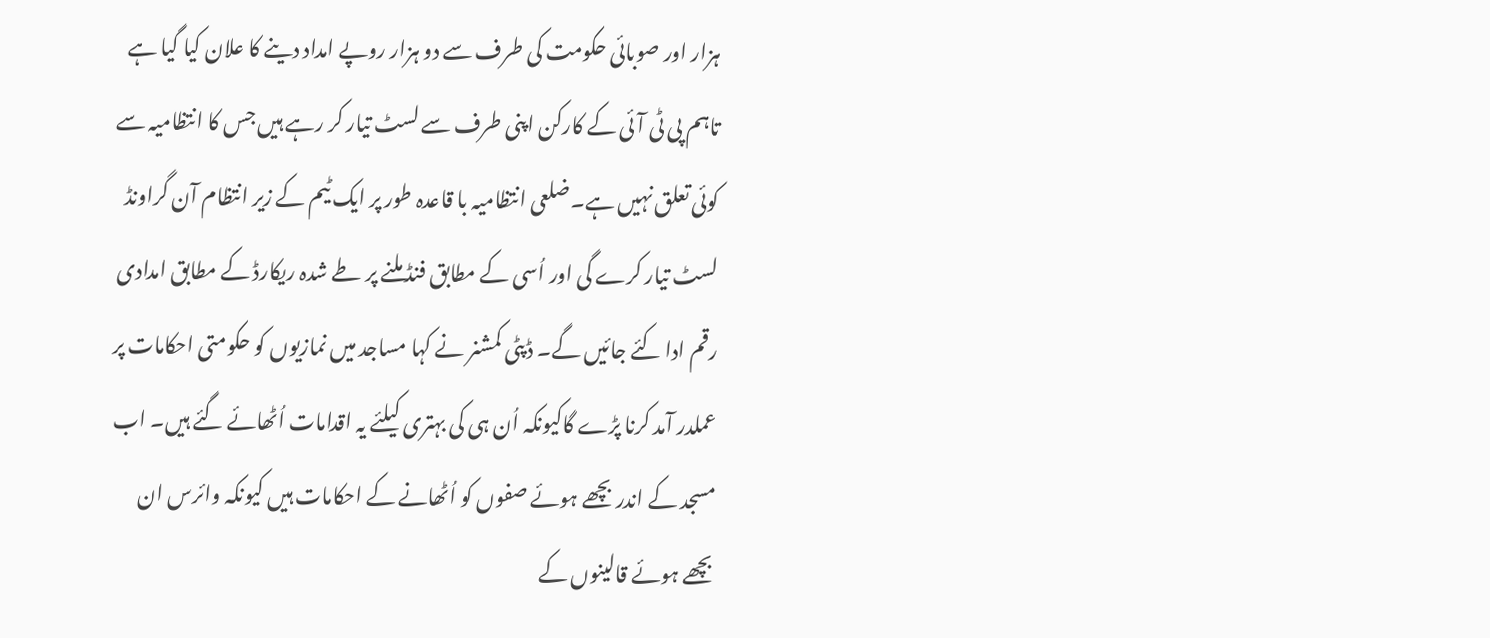ہزار اور صوبائی حکومت کی طرف سے دو ہزار روپے امداد دینے کا علان کیا گیا ہے تاہم پی ٹی آئی کے کارکن اپنی طرف سے لسٹ تیار کر رہے ہیں جس کا انتظامیہ سے کوئی تعلق نہیں ہے۔ضلعی انتظامیہ با قاعدہ طور پر ایک ٹیم کے زیر انتظام آن گراونڈ لسٹ تیار کرے گی اور اُسی کے مطابق فنڈ ملنے پر طے شدہ ریکارڈ کے مطابق امدادی رقم ادا کئے جائیں گے۔ ڈپٹی کمشنر نے کہا مساجد میں نمازیوں کو حکومتی احکامات پر عملدر آمد کرنا پڑے گاکیونکہ اُن ہی کی بہتری کیلئے یہ اقدامات اُٹھائے گئے ہیں۔ اب مسجد کے اندر بچھے ہوئے صفوں کو اُٹھانے کے احکامات ہیں کیونکہ وائرس ان بچھے ہوئے قالینوں کے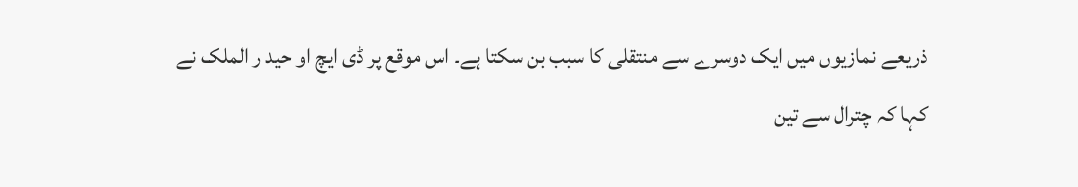ذریعے نمازیوں میں ایک دوسرے سے منتقلی کا سبب بن سکتا ہے۔ اس موقع پر ڈی ایچ او حید ر الملک نے کہا کہ چترال سے تین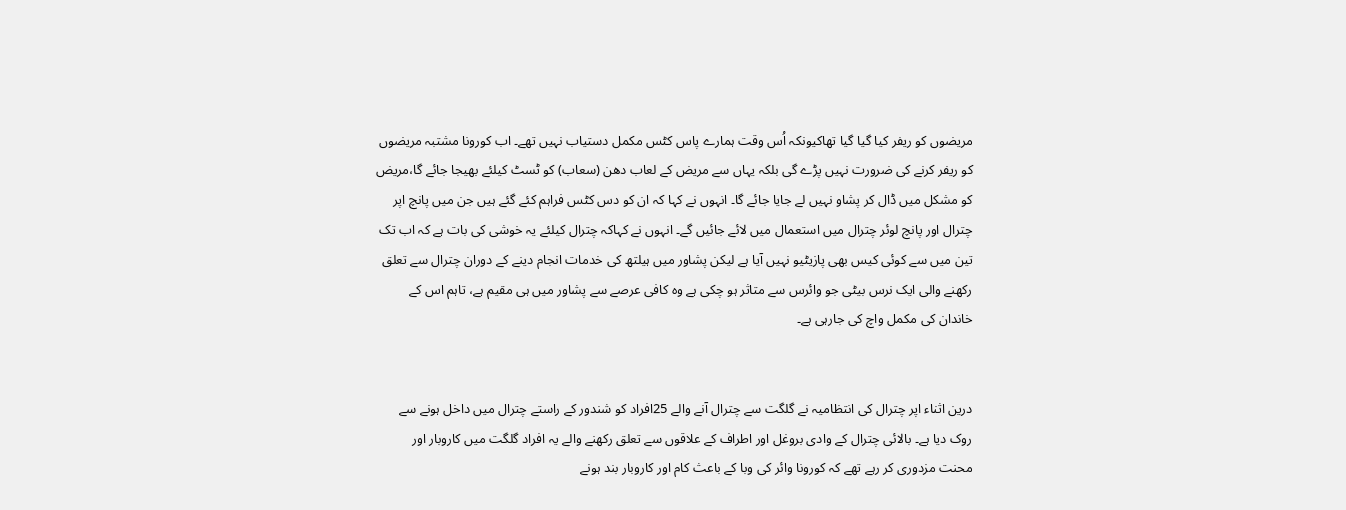مریضوں کو ریفر کیا گیا گیا تھاکیونکہ اُس وقت ہمارے پاس کٹس مکمل دستیاب نہیں تھے۔ اب کورونا مشتبہ مریضوں کو ریفر کرنے کی ضرورت نہیں پڑے گی بلکہ یہاں سے مریض کے لعاب دھن (سعاب) کو ٹسٹ کیلئے بھیجا جائے گا،مریض کو مشکل میں ڈال کر پشاو نہیں لے جایا جائے گا۔ انہوں نے کہا کہ ان کو دس کٹس فراہم کئے گئے ہیں جن میں پانچ اپر چترال اور پانچ لوئر چترال میں استعمال میں لائے جائیں گے۔ انہوں نے کہاکہ چترال کیلئے یہ خوشی کی بات ہے کہ اب تک تین میں سے کوئی کیس بھی پازیٹیو نہیں آیا ہے لیکن پشاور میں ہیلتھ کی خدمات انجام دینے کے دوران چترال سے تعلق رکھنے والی ایک نرس بیٹی جو وائرس سے متاثر ہو چکی ہے وہ کافی عرصے سے پشاور میں ہی مقیم ہے، تاہم اس کے خاندان کی مکمل واچ کی جارہی ہے۔


درین اثناء اپر چترال کی انتظامیہ نے گلگت سے چترال آنے والے 25افراد کو شندور کے راستے چترال میں داخل ہونے سے روک دیا ہے۔ بالائی چترال کے وادی بروغل اور اطراف کے علاقوں سے تعلق رکھنے والے یہ افراد گلگت میں کاروبار اور محنت مزدوری کر رہے تھے کہ کورونا وائر کی وبا کے باعث کام اور کاروبار بند ہونے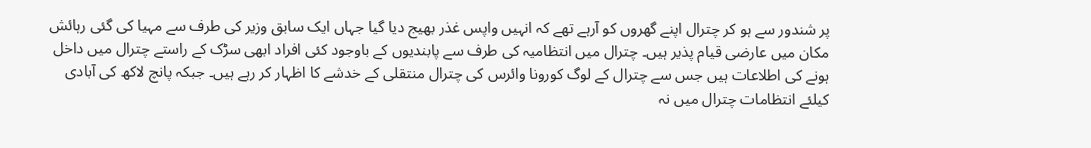پر شندور سے ہو کر چترال اپنے گھروں کو آرہے تھے کہ انہیں واپس غذر بھیج دیا گیا جہاں ایک سابق وزیر کی طرف سے مہیا کی گئی رہائش مکان میں عارضی قیام پذیر ہیں۔ چترال میں انتظامیہ کی طرف سے پابندیوں کے باوجود کئی افراد ابھی سڑک کے راستے چترال میں داخل ہونے کی اطلاعات ہیں جس سے چترال کے لوگ کورونا وائرس کی چترال منتقلی کے خدشے کا اظہار کر رہے ہیں۔ جبکہ پانچ لاکھ کی آبادی کیلئے انتظامات چترال میں نہ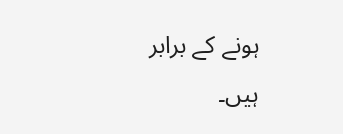ہونے کے برابر ہیں۔